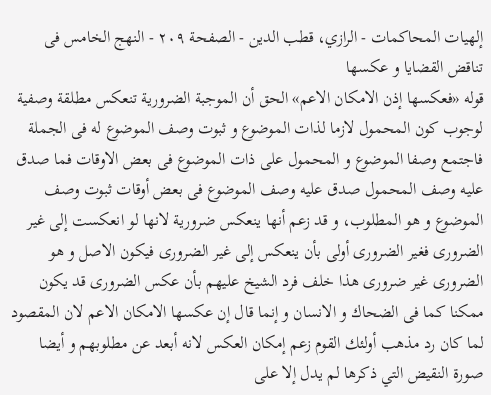إلهيات المحاكمات - الرازي، قطب الدين - الصفحة ٢٠٩ - النهج الخامس فى تناقض القضايا و عكسها
قوله «فعكسها إذن الامكان الاعم» الحق أن الموجبة الضرورية تنعكس مطلقة وصفية لوجوب كون المحمول لازما لذات الموضوع و ثبوت وصف الموضوع له فى الجملة فاجتمع وصفا الموضوع و المحمول على ذات الموضوع فى بعض الاوقات فما صدق عليه وصف المحمول صدق عليه وصف الموضوع فى بعض أوقات ثبوت وصف الموضوع و هو المطلوب، و قد زعم أنها ينعكس ضرورية لانها لو انعكست إلى غير الضرورى فغير الضرورى أولى بأن ينعكس إلى غير الضرورى فيكون الاصل و هو الضرورى غير ضرورى هذا خلف فرد الشيخ عليهم بأن عكس الضرورى قد يكون ممكنا كما فى الضحاك و الانسان و إنما قال إن عكسها الامكان الاعم لان المقصود لما كان رد مذهب أولئك القوم زعم إمكان العكس لانه أبعد عن مطلوبهم و أيضا صورة النقيض التي ذكرها لم يدل إلا على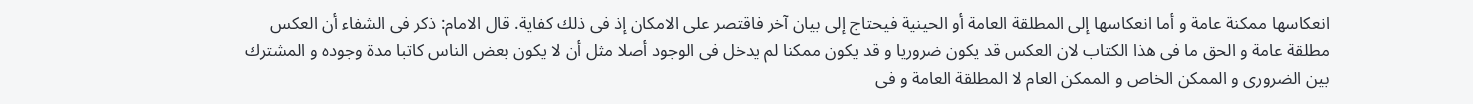انعكاسها ممكنة عامة و أما انعكاسها إلى المطلقة العامة أو الحينية فيحتاج إلى بيان آخر فاقتصر على الامكان إذ فى ذلك كفاية. قال الامام: ذكر فى الشفاء أن العكس مطلقة عامة و الحق ما فى هذا الكتاب لان العكس قد يكون ضروريا و قد يكون ممكنا لم يدخل فى الوجود أصلا مثل أن لا يكون بعض الناس كاتبا مدة وجوده و المشترك بين الضرورى و الممكن الخاص و الممكن العام لا المطلقة العامة و فى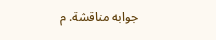جوابه مناقشة. م